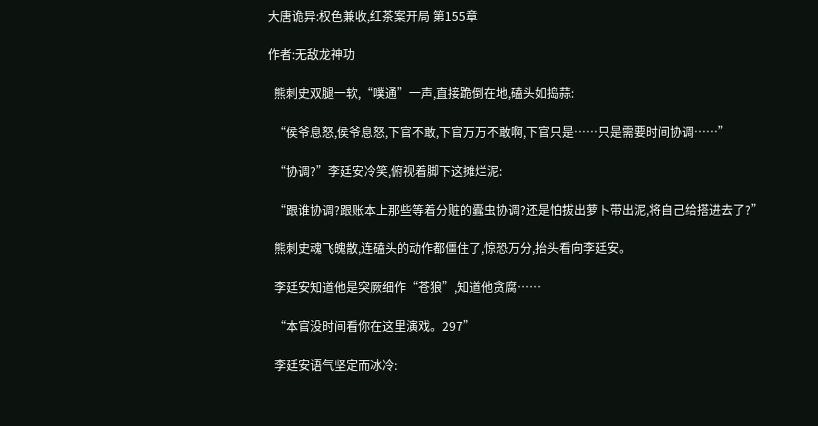大唐诡异:权色兼收,红茶案开局 第155章

作者:无敌龙神功

  熊刺史双腿一软,“噗通”一声,直接跪倒在地,磕头如捣蒜:

  “侯爷息怒,侯爷息怒,下官不敢,下官万万不敢啊,下官只是……只是需要时间协调……”

  “协调?”李廷安冷笑,俯视着脚下这摊烂泥:

  “跟谁协调?跟账本上那些等着分赃的蠹虫协调?还是怕拔出萝卜带出泥,将自己给搭进去了?”

  熊刺史魂飞魄散,连磕头的动作都僵住了,惊恐万分,抬头看向李廷安。

  李廷安知道他是突厥细作“苍狼”,知道他贪腐……

  “本官没时间看你在这里演戏。297”

  李廷安语气坚定而冰冷: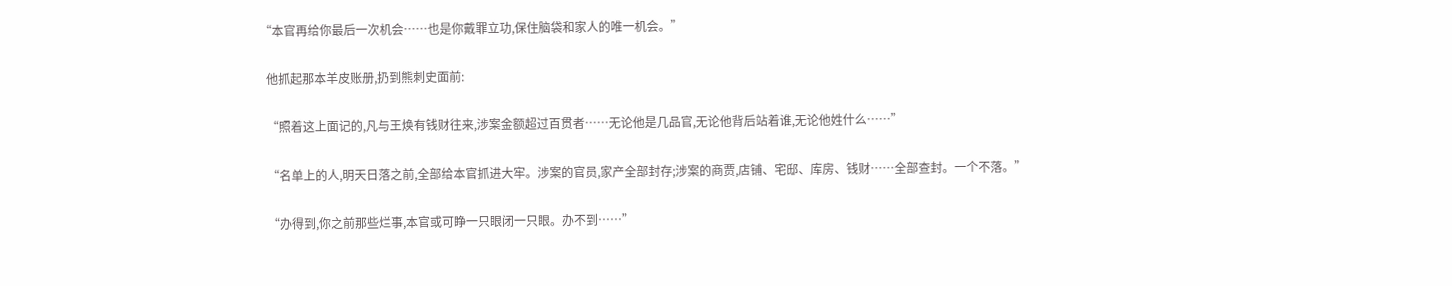“本官再给你最后一次机会……也是你戴罪立功,保住脑袋和家人的唯一机会。”

  他抓起那本羊皮账册,扔到熊刺史面前:

  “照着这上面记的,凡与王焕有钱财往来,涉案金额超过百贯者……无论他是几品官,无论他背后站着谁,无论他姓什么……”

  “名单上的人,明天日落之前,全部给本官抓进大牢。涉案的官员,家产全部封存;涉案的商贾,店铺、宅邸、库房、钱财……全部查封。一个不落。”

  “办得到,你之前那些烂事,本官或可睁一只眼闭一只眼。办不到……”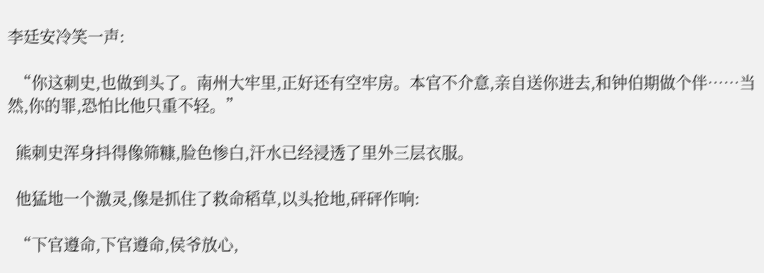李廷安冷笑一声:

  “你这刺史,也做到头了。南州大牢里,正好还有空牢房。本官不介意,亲自送你进去,和钟伯期做个伴……当然,你的罪,恐怕比他只重不轻。”

  熊刺史浑身抖得像筛糠,脸色惨白,汗水已经浸透了里外三层衣服。

  他猛地一个激灵,像是抓住了救命稻草,以头抢地,砰砰作响:

  “下官遵命,下官遵命,侯爷放心,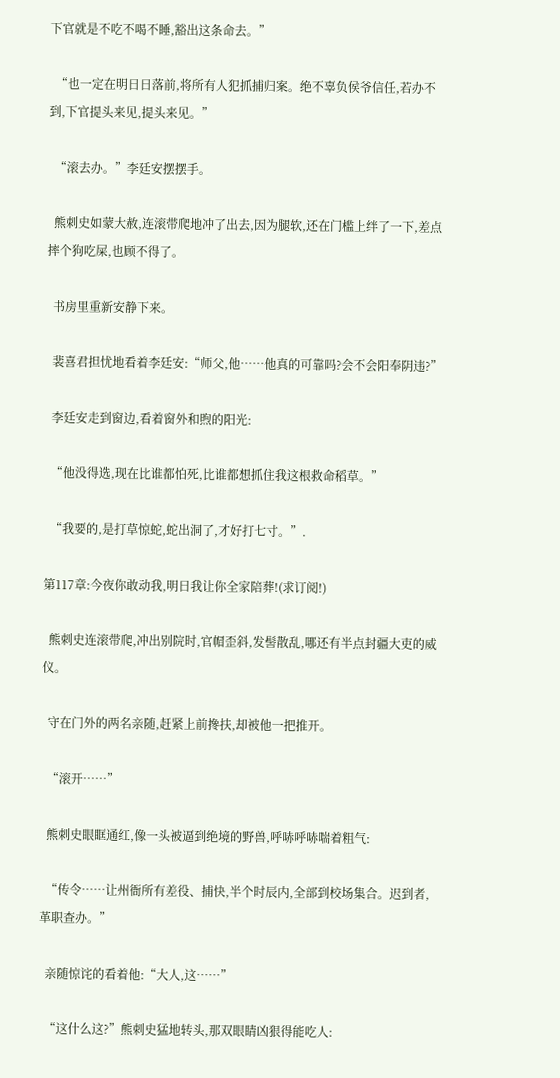下官就是不吃不喝不睡,豁出这条命去。”

  “也一定在明日日落前,将所有人犯抓捕归案。绝不辜负侯爷信任,若办不到,下官提头来见,提头来见。”

  “滚去办。”李廷安摆摆手。

  熊刺史如蒙大赦,连滚带爬地冲了出去,因为腿软,还在门槛上绊了一下,差点摔个狗吃屎,也顾不得了。

  书房里重新安静下来。

  裴喜君担忧地看着李廷安:“师父,他……他真的可靠吗?会不会阳奉阴违?”

  李廷安走到窗边,看着窗外和煦的阳光:

  “他没得选,现在比谁都怕死,比谁都想抓住我这根救命稻草。”

  “我要的,是打草惊蛇,蛇出洞了,才好打七寸。”.

第117章:今夜你敢动我,明日我让你全家陪葬!(求订阅!)

  熊刺史连滚带爬,冲出别院时,官帽歪斜,发髻散乱,哪还有半点封疆大吏的威仪。

  守在门外的两名亲随,赶紧上前搀扶,却被他一把推开。

  “滚开……”

  熊刺史眼眶通红,像一头被逼到绝境的野兽,呼哧呼哧喘着粗气:

  “传令……让州衙所有差役、捕快,半个时辰内,全部到校场集合。迟到者,革职查办。”

  亲随惊诧的看着他:“大人,这……”

  “这什么这?”熊刺史猛地转头,那双眼睛凶狠得能吃人: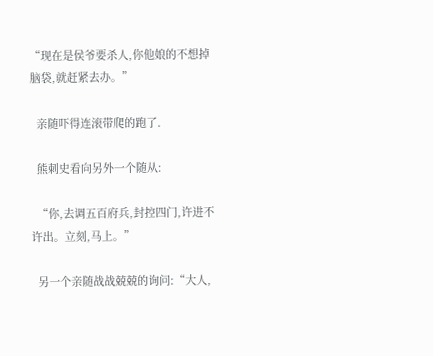“现在是侯爷要杀人,你他娘的不想掉脑袋,就赶紧去办。”

  亲随吓得连滚带爬的跑了.

  熊刺史看向另外一个随从:

  “你,去调五百府兵,封控四门,许进不许出。立刻,马上。”

  另一个亲随战战兢兢的询问:“大人,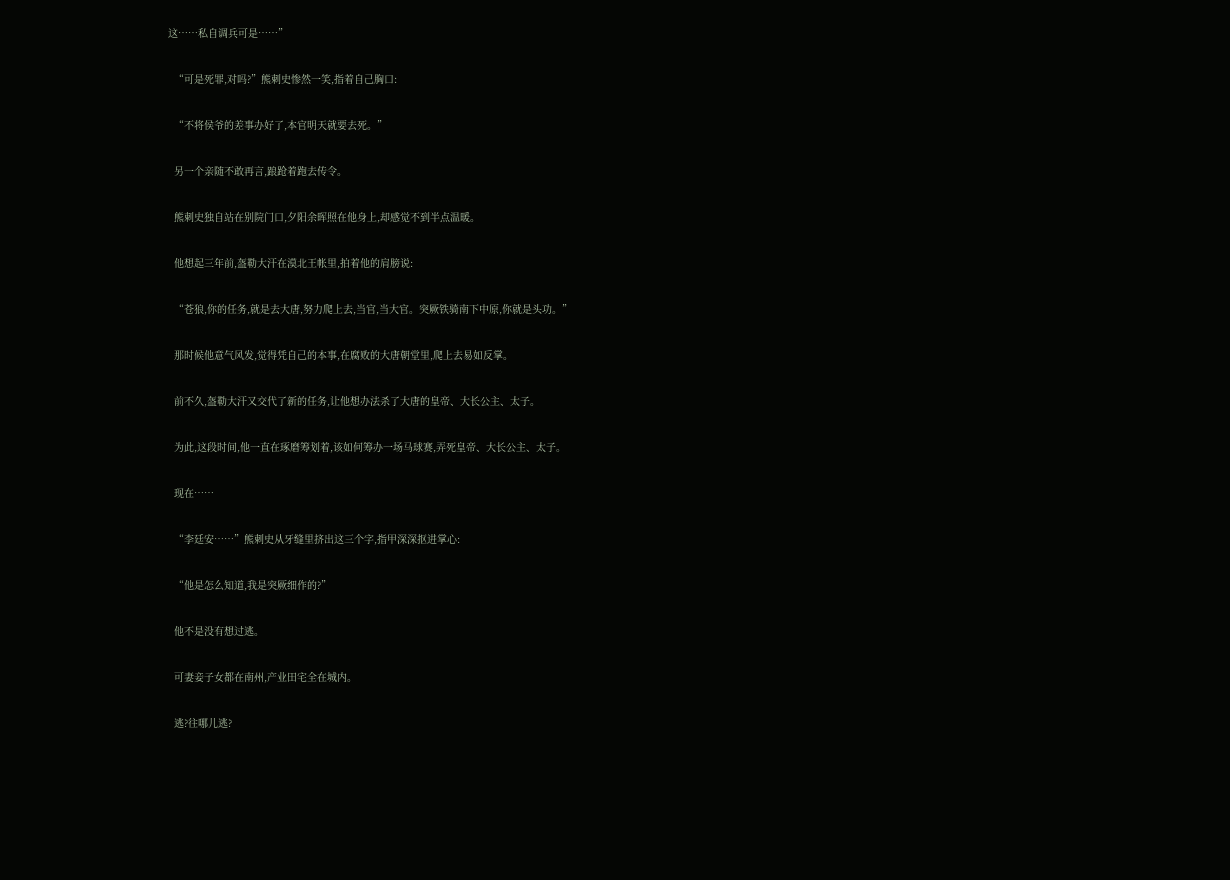这……私自调兵可是……”

  “可是死罪,对吗?”熊刺史惨然一笑,指着自己胸口:

  “不将侯爷的差事办好了,本官明天就要去死。”

  另一个亲随不敢再言,踉跄着跑去传令。

  熊刺史独自站在别院门口,夕阳余晖照在他身上,却感觉不到半点温暖。

  他想起三年前,盔勒大汗在漠北王帐里,拍着他的肩膀说:

  “苍狼,你的任务,就是去大唐,努力爬上去,当官,当大官。突厥铁骑南下中原,你就是头功。”

  那时候他意气风发,觉得凭自己的本事,在腐败的大唐朝堂里,爬上去易如反掌。

  前不久,盔勒大汗又交代了新的任务,让他想办法杀了大唐的皇帝、大长公主、太子。

  为此,这段时间,他一直在琢磨筹划着,该如何筹办一场马球赛,弄死皇帝、大长公主、太子。

  现在……

  “李廷安……”熊刺史从牙缝里挤出这三个字,指甲深深抠进掌心:

  “他是怎么知道,我是突厥细作的?”

  他不是没有想过逃。

  可妻妾子女都在南州,产业田宅全在城内。

  逃?往哪儿逃?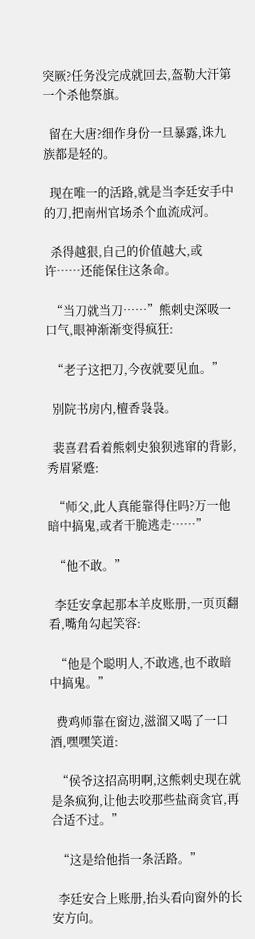突厥?任务没完成就回去,盔勒大汗第一个杀他祭旗。

  留在大唐?细作身份一旦暴露,诛九族都是轻的。

  现在唯一的活路,就是当李廷安手中的刀,把南州官场杀个血流成河。

  杀得越狠,自己的价值越大,或许……还能保住这条命。

  “当刀就当刀……”熊刺史深吸一口气,眼神渐渐变得疯狂:

  “老子这把刀,今夜就要见血。”

  别院书房内,檀香袅袅。

  裴喜君看着熊刺史狼狈逃窜的背影,秀眉紧蹙:

  “师父,此人真能靠得住吗?万一他暗中搞鬼,或者干脆逃走……”

  “他不敢。”

  李廷安拿起那本羊皮账册,一页页翻看,嘴角勾起笑容:

  “他是个聪明人,不敢逃,也不敢暗中搞鬼。”

  费鸡师靠在窗边,滋溜又喝了一口酒,嘿嘿笑道:

  “侯爷这招高明啊,这熊刺史现在就是条疯狗,让他去咬那些盐商贪官,再合适不过。”

  “这是给他指一条活路。”

  李廷安合上账册,抬头看向窗外的长安方向。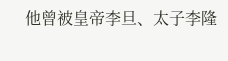他曾被皇帝李旦、太子李隆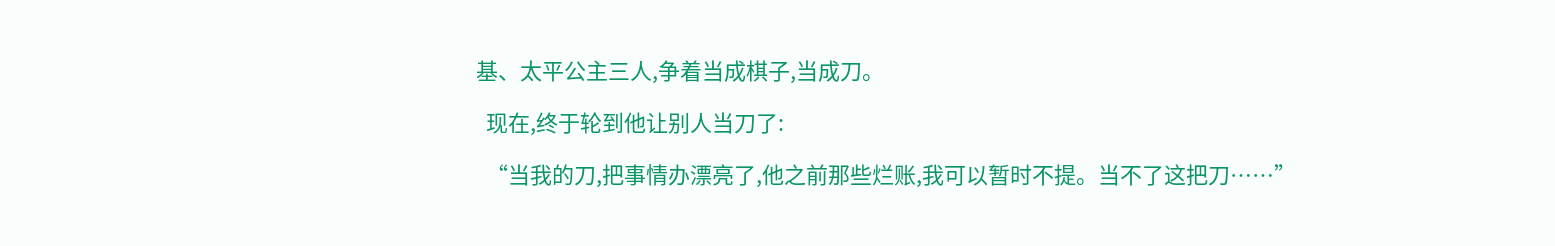基、太平公主三人,争着当成棋子,当成刀。

  现在,终于轮到他让别人当刀了:

  “当我的刀,把事情办漂亮了,他之前那些烂账,我可以暂时不提。当不了这把刀……”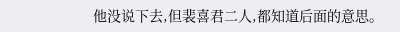他没说下去,但裴喜君二人,都知道后面的意思。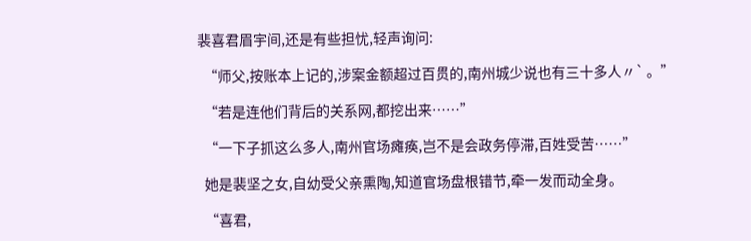裴喜君眉宇间,还是有些担忧,轻声询问:

  “师父,按账本上记的,涉案金额超过百贯的,南州城少说也有三十多人〃` 。”

  “若是连他们背后的关系网,都挖出来……”

  “一下子抓这么多人,南州官场瘫痪,岂不是会政务停滞,百姓受苦……”

  她是裴坚之女,自幼受父亲熏陶,知道官场盘根错节,牵一发而动全身。

  “喜君,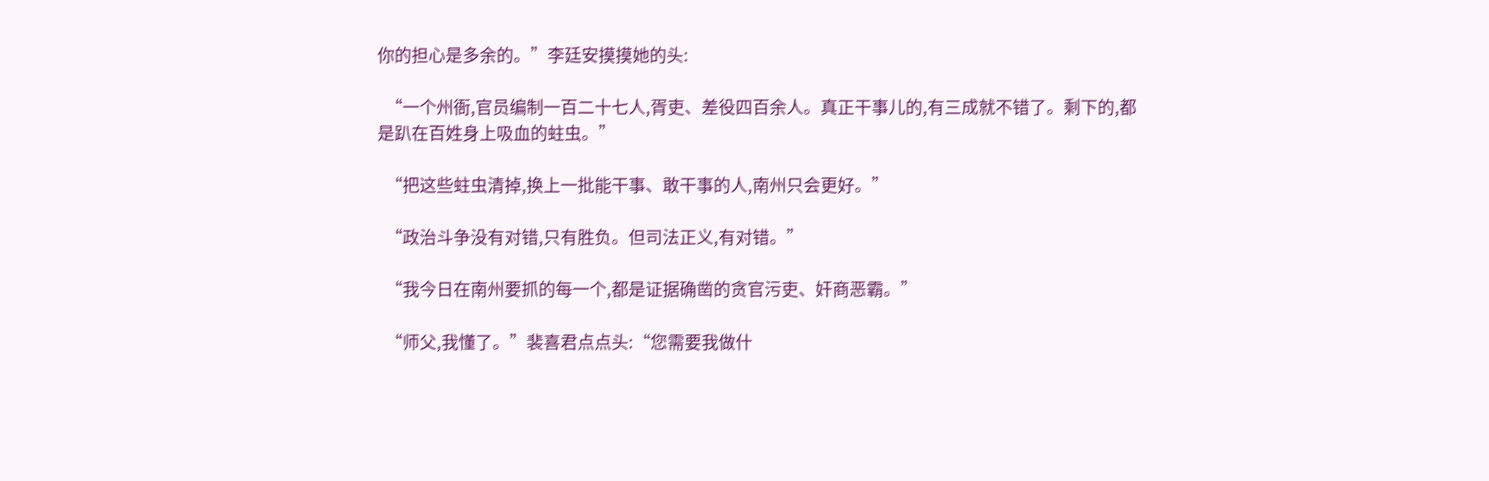你的担心是多余的。”李廷安摸摸她的头:

  “一个州衙,官员编制一百二十七人,胥吏、差役四百余人。真正干事儿的,有三成就不错了。剩下的,都是趴在百姓身上吸血的蛀虫。”

  “把这些蛀虫清掉,换上一批能干事、敢干事的人,南州只会更好。”

  “政治斗争没有对错,只有胜负。但司法正义,有对错。”

  “我今日在南州要抓的每一个,都是证据确凿的贪官污吏、奸商恶霸。”

  “师父,我懂了。”裴喜君点点头:“您需要我做什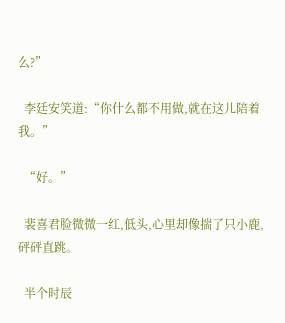么?”

  李廷安笑道:“你什么都不用做,就在这儿陪着我。”

  “好。”

  裴喜君脸微微一红,低头,心里却像揣了只小鹿,砰砰直跳。

  半个时辰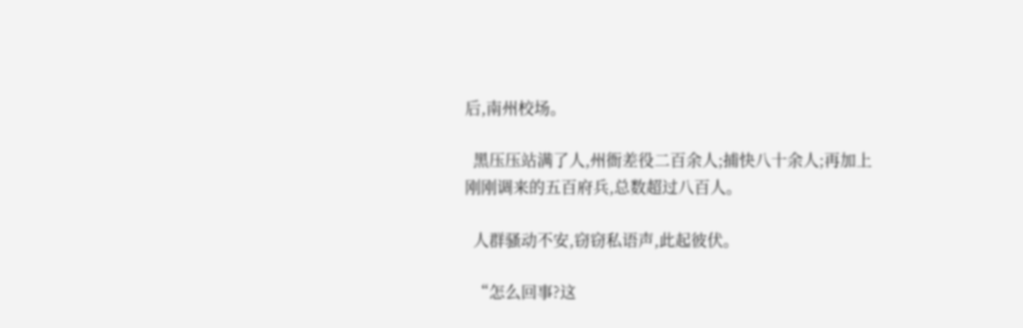后,南州校场。

  黑压压站满了人,州衙差役二百余人;捕快八十余人;再加上刚刚调来的五百府兵,总数超过八百人。

  人群骚动不安,窃窃私语声,此起彼伏。

  “怎么回事?这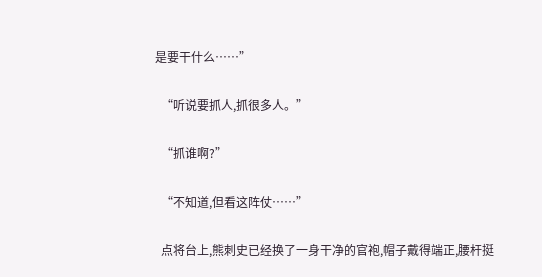是要干什么……”

  “听说要抓人,抓很多人。”

  “抓谁啊?”

  “不知道,但看这阵仗……”

  点将台上,熊刺史已经换了一身干净的官袍,帽子戴得端正,腰杆挺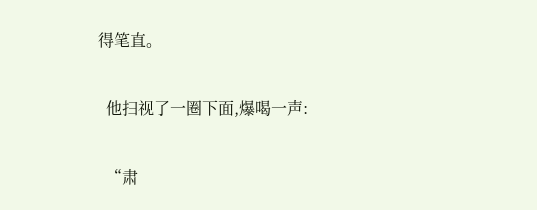得笔直。

  他扫视了一圈下面,爆喝一声:

  “肃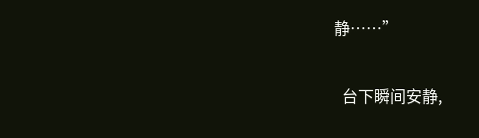静……”

  台下瞬间安静,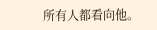所有人都看向他。